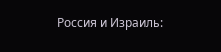Россия и Израиль: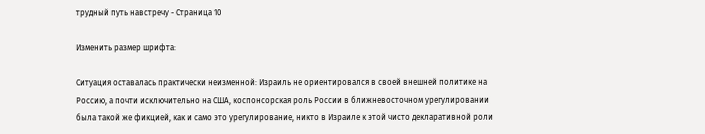трудный путь навстречу - Страница 10

Изменить размер шрифта:

Ситуация оставалась практически неизменной: Израиль не ориентировался в своей внешней политике на Россию, а почти исключительно на США, коспонсорская роль России в ближневосточном урегулировании была такой же фикцией, как и само это урегулирование, никто в Израиле к этой чисто декларативной роли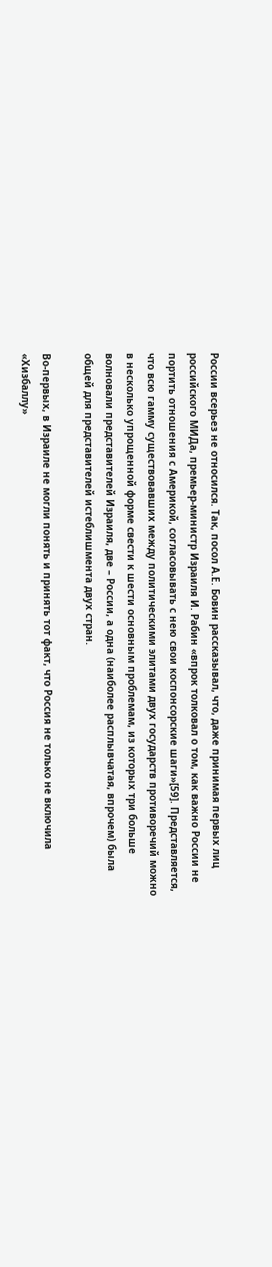России всерьез не относился. Так, посол А.Е. Бовин рассказывал, что, даже принимая первых лиц российского МИДа, премьер-министр Израиля И. Рабин «впрок толковал о том, как важно России не портить отношения с Америкой, согласовывать с нею свои коспонсорские шаги»[59]. Представляется, что всю гамму существовавших между политическими элитами двух государств противоречий можно в несколько упрощенной форме свести к шести основным проблемам, из которых три больше волновали представителей Израиля, две – России, а одна (наиболее расплывчатая, впрочем) была общей для представителей истеблишмента двух стран.

Во-первых, в Израиле не могли понять и принять тот факт, что Россия не только не включила «Хизбаллу»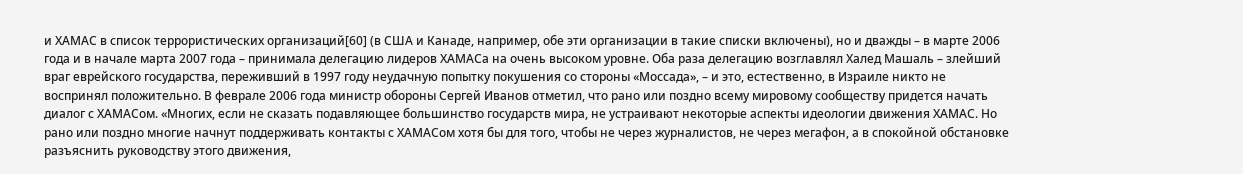и ХАМАС в список террористических организаций[60] (в США и Канаде, например, обе эти организации в такие списки включены), но и дважды – в марте 2006 года и в начале марта 2007 года – принимала делегацию лидеров ХАМАСа на очень высоком уровне. Оба раза делегацию возглавлял Халед Машаль – злейший враг еврейского государства, переживший в 1997 году неудачную попытку покушения со стороны «Моссада», – и это, естественно, в Израиле никто не воспринял положительно. В феврале 2006 года министр обороны Сергей Иванов отметил, что рано или поздно всему мировому сообществу придется начать диалог с ХАМАСом. «Многих, если не сказать подавляющее большинство государств мира, не устраивают некоторые аспекты идеологии движения ХАМАС. Но рано или поздно многие начнут поддерживать контакты с ХАМАСом хотя бы для того, чтобы не через журналистов, не через мегафон, а в спокойной обстановке разъяснить руководству этого движения,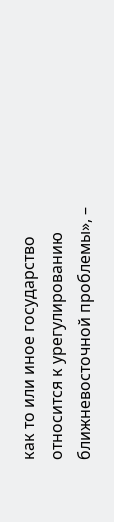как то или иное государство относится к урегулированию ближневосточной проблемы», –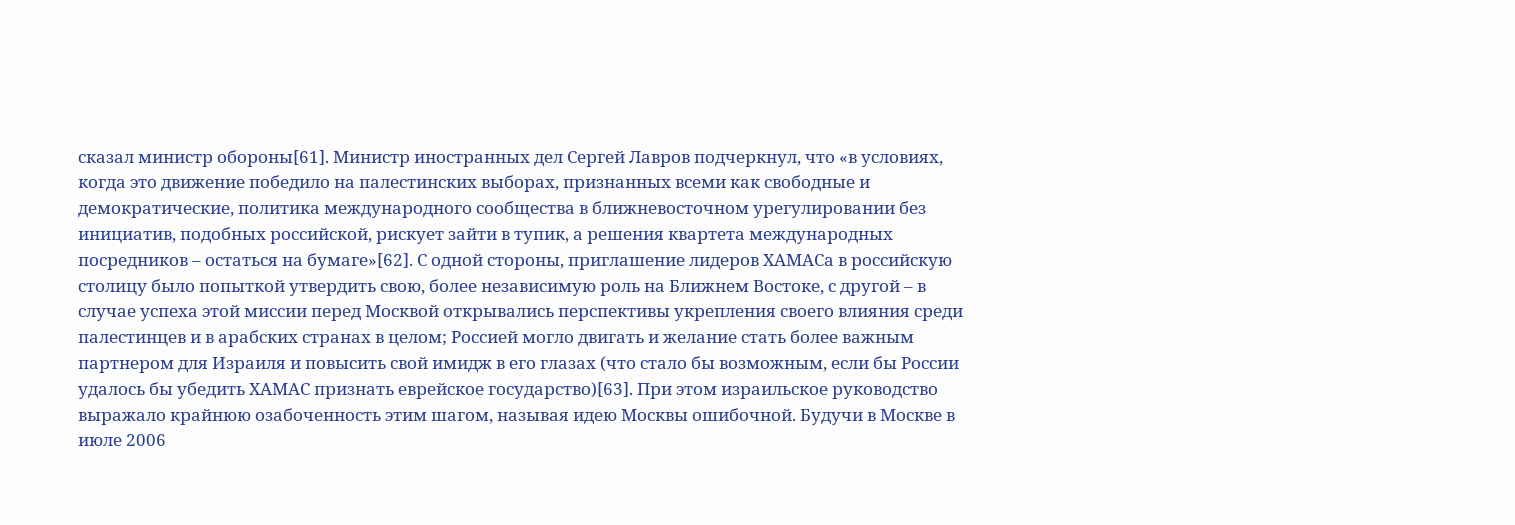сказал министр обороны[61]. Министр иностранных дел Сергей Лавров подчеркнул, что «в условиях, когда это движение победило на палестинских выборах, признанных всеми как свободные и демократические, политика международного сообщества в ближневосточном урегулировании без инициатив, подобных российской, рискует зайти в тупик, а решения квартета международных посредников – остаться на бумаге»[62]. С одной стороны, приглашение лидеров ХАМАСа в российскую столицу было попыткой утвердить свою, более независимую роль на Ближнем Востоке, с другой – в случае успеха этой миссии перед Москвой открывались перспективы укрепления своего влияния среди палестинцев и в арабских странах в целом; Россией могло двигать и желание стать более важным партнером для Израиля и повысить свой имидж в его глазах (что стало бы возможным, если бы России удалось бы убедить ХАМАС признать еврейское государство)[63]. При этом израильское руководство выражало крайнюю озабоченность этим шагом, называя идею Москвы ошибочной. Будучи в Москве в июле 2006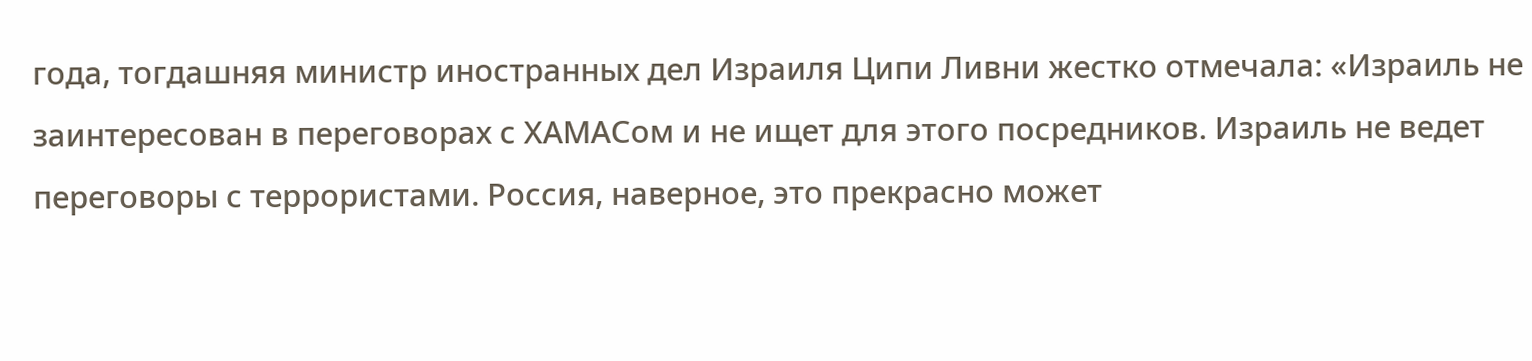года, тогдашняя министр иностранных дел Израиля Ципи Ливни жестко отмечала: «Израиль не заинтересован в переговорах с ХАМАСом и не ищет для этого посредников. Израиль не ведет переговоры с террористами. Россия, наверное, это прекрасно может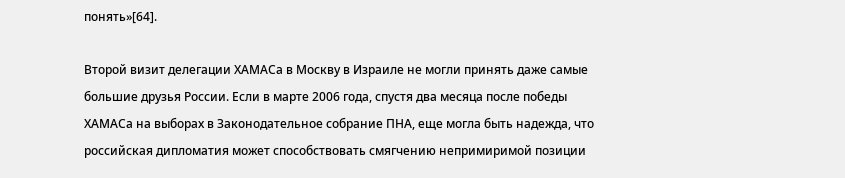понять»[64].

Второй визит делегации ХАМАСа в Москву в Израиле не могли принять даже самые большие друзья России. Если в марте 2006 года, спустя два месяца после победы ХАМАСа на выборах в Законодательное собрание ПНА, еще могла быть надежда, что российская дипломатия может способствовать смягчению непримиримой позиции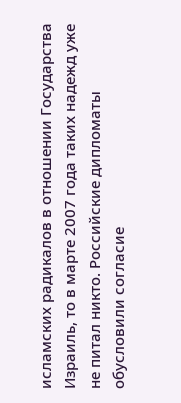исламских радикалов в отношении Государства Израиль, то в марте 2007 года таких надежд уже не питал никто. Российские дипломаты обусловили согласие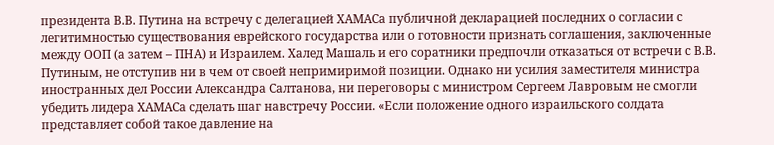президента В.В. Путина на встречу с делегацией ХАМАСа публичной декларацией последних о согласии с легитимностью существования еврейского государства или о готовности признать соглашения, заключенные между ООП (а затем – ПНА) и Израилем. Халед Машаль и его соратники предпочли отказаться от встречи с В.В. Путиным, не отступив ни в чем от своей непримиримой позиции. Однако ни усилия заместителя министра иностранных дел России Александра Салтанова, ни переговоры с министром Сергеем Лавровым не смогли убедить лидера ХАМАСа сделать шаг навстречу России. «Если положение одного израильского солдата представляет собой такое давление на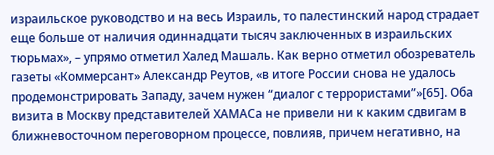израильское руководство и на весь Израиль, то палестинский народ страдает еще больше от наличия одиннадцати тысяч заключенных в израильских тюрьмах», – упрямо отметил Халед Машаль. Как верно отметил обозреватель газеты «Коммерсант» Александр Реутов, «в итоге России снова не удалось продемонстрировать Западу, зачем нужен “диалог с террористами”»[65]. Оба визита в Москву представителей ХАМАСа не привели ни к каким сдвигам в ближневосточном переговорном процессе, повлияв, причем негативно, на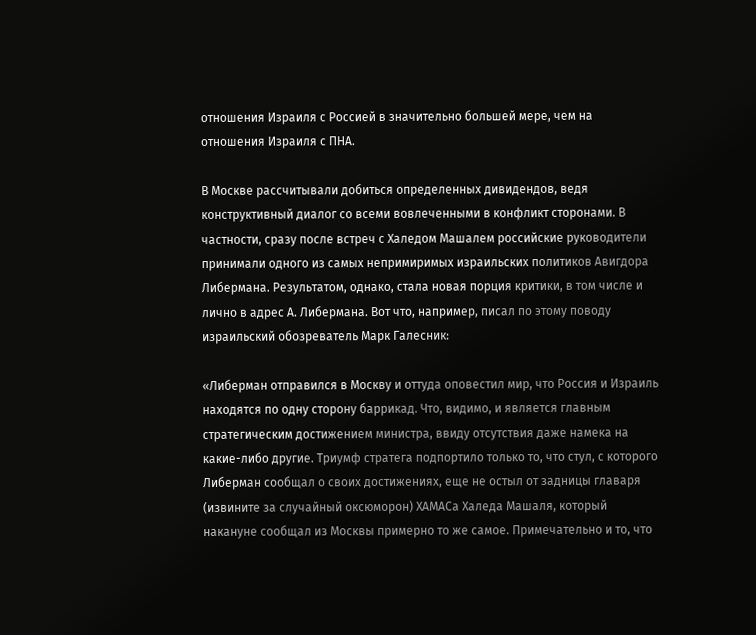отношения Израиля с Россией в значительно большей мере, чем на отношения Израиля с ПНА.

В Москве рассчитывали добиться определенных дивидендов, ведя конструктивный диалог со всеми вовлеченными в конфликт сторонами. В частности, сразу после встреч с Халедом Машалем российские руководители принимали одного из самых непримиримых израильских политиков Авигдора Либермана. Результатом, однако, стала новая порция критики, в том числе и лично в адрес А. Либермана. Вот что, например, писал по этому поводу израильский обозреватель Марк Галесник:

«Либерман отправился в Москву и оттуда оповестил мир, что Россия и Израиль находятся по одну сторону баррикад. Что, видимо, и является главным стратегическим достижением министра, ввиду отсутствия даже намека на какие-либо другие. Триумф стратега подпортило только то, что стул, с которого Либерман сообщал о своих достижениях, еще не остыл от задницы главаря (извините за случайный оксюморон) ХАМАСа Халеда Машаля, который накануне сообщал из Москвы примерно то же самое. Примечательно и то, что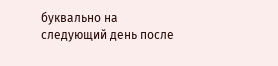буквально на следующий день после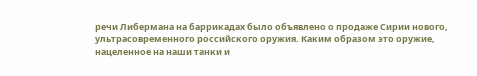речи Либермана на баррикадах было объявлено о продаже Сирии нового, ультрасовременного российского оружия. Каким образом это оружие, нацеленное на наши танки и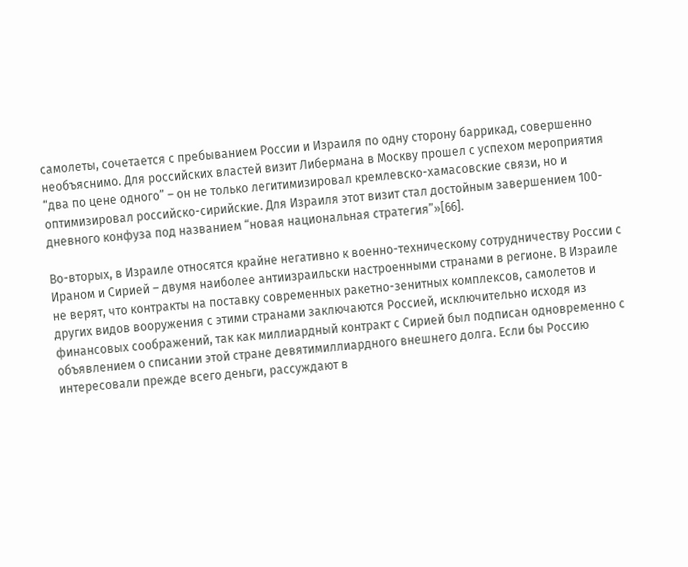самолеты, сочетается с пребыванием России и Израиля по одну сторону баррикад, совершенно необъяснимо. Для российских властей визит Либермана в Москву прошел с успехом мероприятия “два по цене одного” – он не только легитимизировал кремлевско-хамасовские связи, но и оптимизировал российско-сирийские. Для Израиля этот визит стал достойным завершением 100-дневного конфуза под названием “новая национальная стратегия”»[66].

Во-вторых, в Израиле относятся крайне негативно к военно-техническому сотрудничеству России с Ираном и Сирией – двумя наиболее антиизраильски настроенными странами в регионе. В Израиле не верят, что контракты на поставку современных ракетно-зенитных комплексов, самолетов и других видов вооружения с этими странами заключаются Россией, исключительно исходя из финансовых соображений, так как миллиардный контракт с Сирией был подписан одновременно с объявлением о списании этой стране девятимиллиардного внешнего долга. Если бы Россию интересовали прежде всего деньги, рассуждают в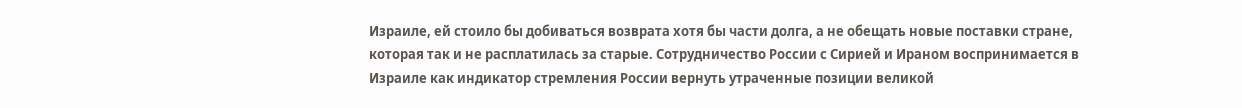Израиле, ей стоило бы добиваться возврата хотя бы части долга, а не обещать новые поставки стране, которая так и не расплатилась за старые. Сотрудничество России с Сирией и Ираном воспринимается в Израиле как индикатор стремления России вернуть утраченные позиции великой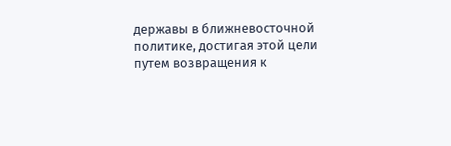державы в ближневосточной политике, достигая этой цели путем возвращения к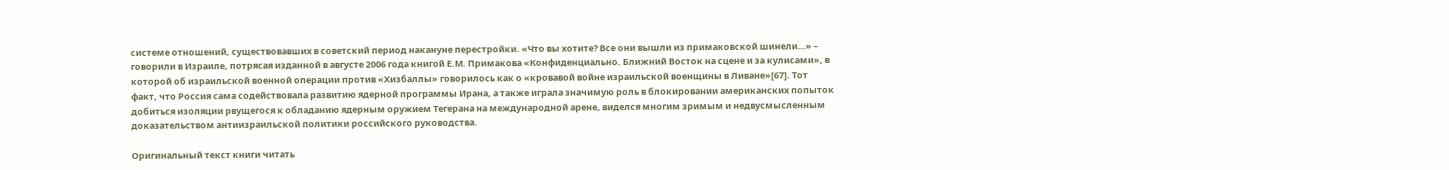системе отношений, существовавших в советский период накануне перестройки. «Что вы хотите? Все они вышли из примаковской шинели…» – говорили в Израиле, потрясая изданной в августе 2006 года книгой Е.М. Примакова «Конфиденциально. Ближний Восток на сцене и за кулисами», в которой об израильской военной операции против «Хизбаллы» говорилось как о «кровавой войне израильской военщины в Ливане»[67]. Тот факт, что Россия сама содействовала развитию ядерной программы Ирана, а также играла значимую роль в блокировании американских попыток добиться изоляции рвущегося к обладанию ядерным оружием Тегерана на международной арене, виделся многим зримым и недвусмысленным доказательством антиизраильской политики российского руководства.

Оригинальный текст книги читать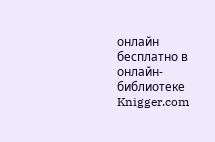онлайн бесплатно в онлайн-библиотеке Knigger.com